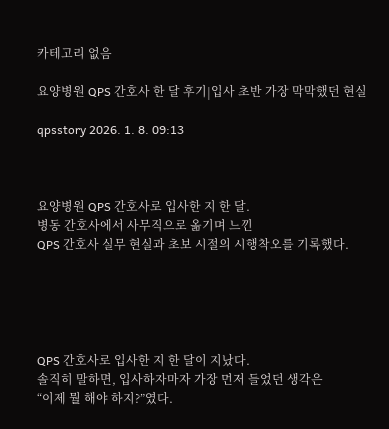카테고리 없음

요양병원 QPS 간호사 한 달 후기|입사 초반 가장 막막했던 현실

qpsstory 2026. 1. 8. 09:13



요양병원 QPS 간호사로 입사한 지 한 달.
병동 간호사에서 사무직으로 옮기며 느낀
QPS 간호사 실무 현실과 초보 시절의 시행착오를 기록했다.





QPS 간호사로 입사한 지 한 달이 지났다.
솔직히 말하면, 입사하자마자 가장 먼저 들었던 생각은
“이제 뭘 해야 하지?”였다.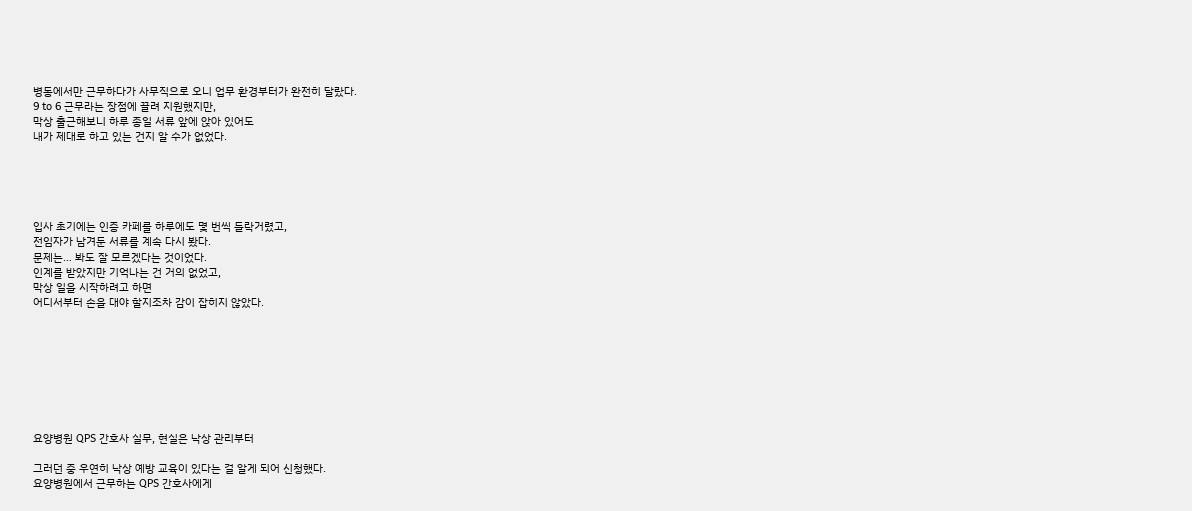병동에서만 근무하다가 사무직으로 오니 업무 환경부터가 완전히 달랐다.
9 to 6 근무라는 장점에 끌려 지원했지만,
막상 출근해보니 하루 종일 서류 앞에 앉아 있어도
내가 제대로 하고 있는 건지 알 수가 없었다.





입사 초기에는 인증 카페를 하루에도 몇 번씩 들락거렸고,
전임자가 남겨둔 서류를 계속 다시 봤다.
문제는… 봐도 잘 모르겠다는 것이었다.
인계를 받았지만 기억나는 건 거의 없었고,
막상 일을 시작하려고 하면
어디서부터 손을 대야 할지조차 감이 잡히지 않았다.








요양병원 QPS 간호사 실무, 현실은 낙상 관리부터

그러던 중 우연히 낙상 예방 교육이 있다는 걸 알게 되어 신청했다.
요양병원에서 근무하는 QPS 간호사에게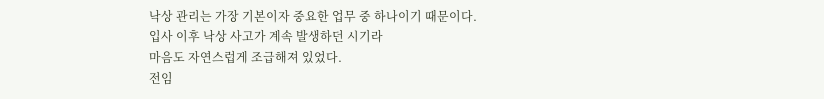낙상 관리는 가장 기본이자 중요한 업무 중 하나이기 때문이다.
입사 이후 낙상 사고가 계속 발생하던 시기라
마음도 자연스럽게 조급해져 있었다.
전임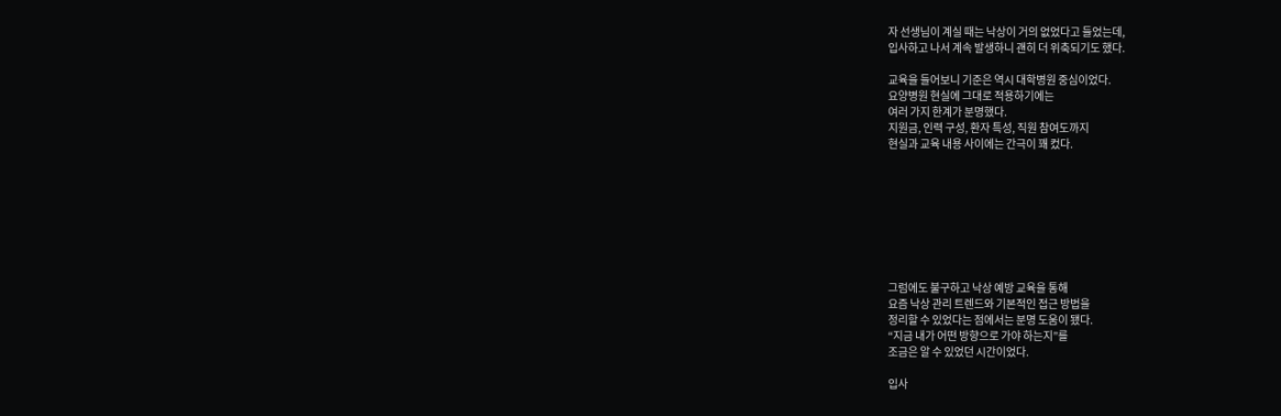자 선생님이 계실 때는 낙상이 거의 없었다고 들었는데,
입사하고 나서 계속 발생하니 괜히 더 위축되기도 했다.

교육을 들어보니 기준은 역시 대학병원 중심이었다.
요양병원 현실에 그대로 적용하기에는
여러 가지 한계가 분명했다.
지원금, 인력 구성, 환자 특성, 직원 참여도까지
현실과 교육 내용 사이에는 간극이 꽤 컸다.








그럼에도 불구하고 낙상 예방 교육을 통해
요즘 낙상 관리 트렌드와 기본적인 접근 방법을
정리할 수 있었다는 점에서는 분명 도움이 됐다.
“지금 내가 어떤 방향으로 가야 하는지”를
조금은 알 수 있었던 시간이었다.

입사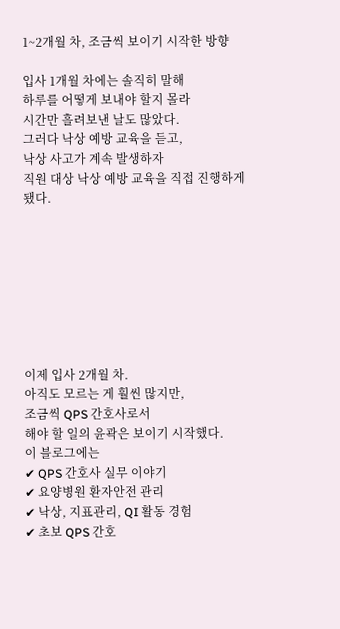1~2개월 차, 조금씩 보이기 시작한 방향

입사 1개월 차에는 솔직히 말해
하루를 어떻게 보내야 할지 몰라
시간만 흘려보낸 날도 많았다.
그러다 낙상 예방 교육을 듣고,
낙상 사고가 계속 발생하자
직원 대상 낙상 예방 교육을 직접 진행하게 됐다.








이제 입사 2개월 차.
아직도 모르는 게 훨씬 많지만,
조금씩 QPS 간호사로서
해야 할 일의 윤곽은 보이기 시작했다.
이 블로그에는
✔ QPS 간호사 실무 이야기
✔ 요양병원 환자안전 관리
✔ 낙상, 지표관리, QI 활동 경험
✔ 초보 QPS 간호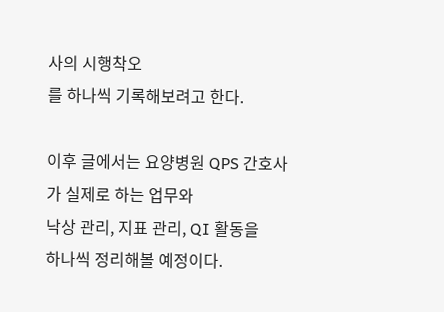사의 시행착오
를 하나씩 기록해보려고 한다.

이후 글에서는 요양병원 QPS 간호사가 실제로 하는 업무와
낙상 관리, 지표 관리, QI 활동을
하나씩 정리해볼 예정이다.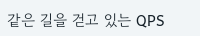같은 길을 걷고 있는 QPS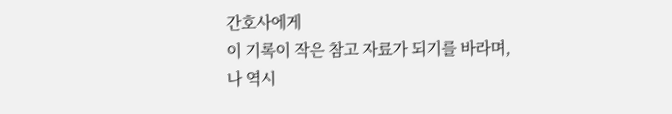간호사에게
이 기록이 작은 참고 자료가 되기를 바라며,
나 역시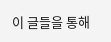이 글들을 통해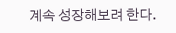계속 성장해보려 한다.